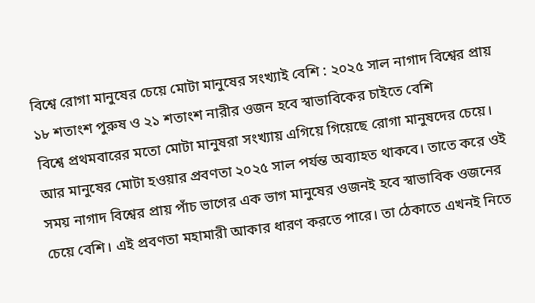বিশ্বে রোগা মানুষের চেয়ে মোটা মানুষের সংখ্যাই বেশি : ২০২৫ সাল নাগাদ বিশ্বের প্রায় ১৮ শতাংশ পুরুষ ও ২১ শতাংশ নারীর ওজন হবে স্বাভাবিকের চাইতে বেশি
বিশ্বে প্রথমবারের মতো মোটা মানুষরা সংখ্যায় এগিয়ে গিয়েছে রোগা মানুষদের চেয়ে। আর মানুষের মোটা হওয়ার প্রবণতা ২০২৫ সাল পর্যন্ত অব্যাহত থাকবে। তাতে করে ওই সময় নাগাদ বিশ্বের প্রায় পাঁচ ভাগের এক ভাগ মানুষের ওজনই হবে স্বাভাবিক ওজনের চেয়ে বেশি। এই প্রবণতা মহামারী আকার ধারণ করতে পারে। তা ঠেকাতে এখনই নিতে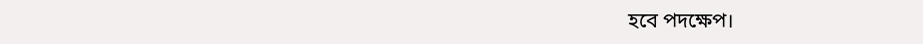হবে পদক্ষেপ।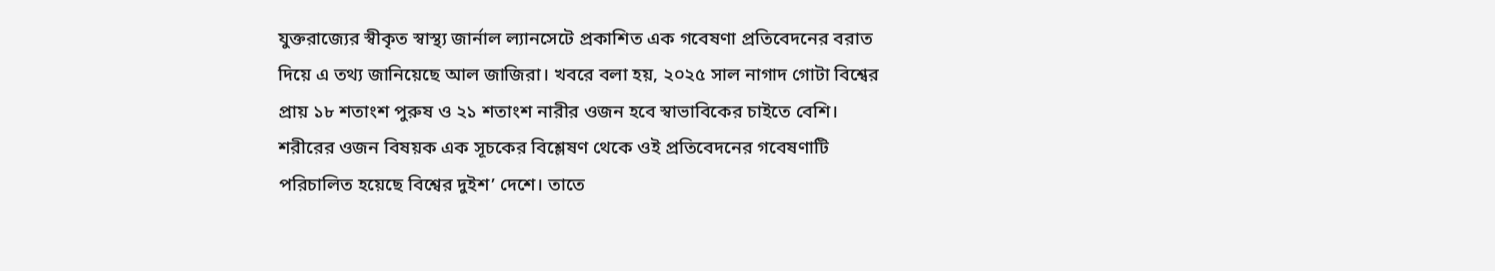যুক্তরাজ্যের স্বীকৃত স্বাস্থ্য জার্নাল ল্যানসেটে প্রকাশিত এক গবেষণা প্রতিবেদনের বরাত দিয়ে এ তথ্য জানিয়েছে আল জাজিরা। খবরে বলা হয়, ২০২৫ সাল নাগাদ গোটা বিশ্বের প্রায় ১৮ শতাংশ পুরুষ ও ২১ শতাংশ নারীর ওজন হবে স্বাভাবিকের চাইতে বেশি। শরীরের ওজন বিষয়ক এক সূচকের বিশ্লেষণ থেকে ওই প্রতিবেদনের গবেষণাটি পরিচালিত হয়েছে বিশ্বের দুইশ’ দেশে। তাতে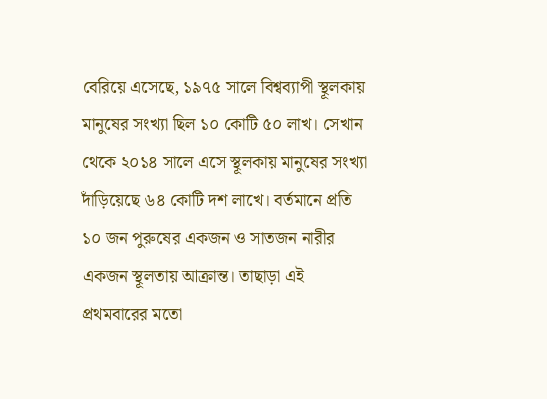বেরিয়ে এসেছে, ১৯৭৫ সালে বিশ্বব্যাপী স্থূলকায় মানুষের সংখ্যা ছিল ১০ কোটি ৫০ লাখ। সেখান থেকে ২০১৪ সালে এসে স্থূলকায় মানুষের সংখ্যা দাঁড়িয়েছে ৬৪ কোটি দশ লাখে। বর্তমানে প্রতি ১০ জন পুরুষের একজন ও সাতজন নারীর একজন স্থূলতায় আক্রান্ত। তাছাড়া এই প্রথমবারের মতো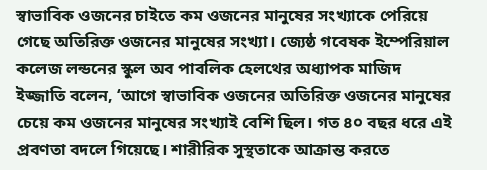স্বাভাবিক ওজনের চাইতে কম ওজনের মানুষের সংখ্যাকে পেরিয়ে গেছে অতিরিক্ত ওজনের মানুষের সংখ্যা। জ্যেষ্ঠ গবেষক ইম্পেরিয়াল কলেজ লন্ডনের স্কুল অব পাবলিক হেলথের অধ্যাপক মাজিদ ইজ্জাতি বলেন, ‘আগে স্বাভাবিক ওজনের অতিরিক্ত ওজনের মানুষের চেয়ে কম ওজনের মানুষের সংখ্যাই বেশি ছিল। গত ৪০ বছর ধরে এই প্রবণতা বদলে গিয়েছে। শারীরিক সুস্থতাকে আক্রান্ত করতে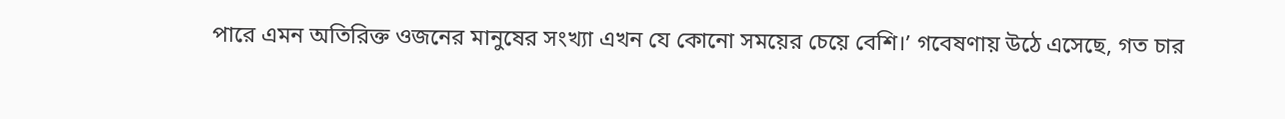পারে এমন অতিরিক্ত ওজনের মানুষের সংখ্যা এখন যে কোনো সময়ের চেয়ে বেশি।’ গবেষণায় উঠে এসেছে, গত চার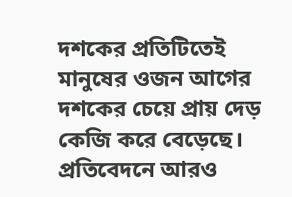দশকের প্রতিটিতেই মানুষের ওজন আগের দশকের চেয়ে প্রায় দেড় কেজি করে বেড়েছে। প্রতিবেদনে আরও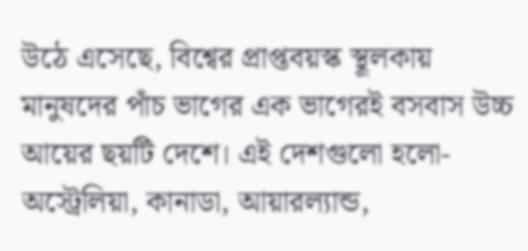উঠে এসেছে, বিশ্বের প্রাপ্তবয়স্ক স্থূলকায় মানুষদের পাঁচ ভাগের এক ভাগেরই বসবাস উচ্চ আয়ের ছয়টি দেশে। এই দেশগুলো হলো- অস্ট্রেলিয়া, কানাডা, আয়ারল্যান্ড,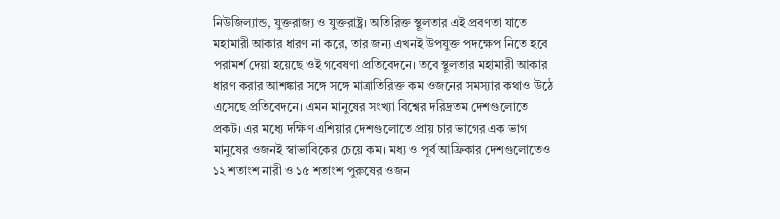নিউজিল্যান্ড, যুক্তরাজ্য ও যুক্তরাষ্ট্র। অতিরিক্ত স্থূলতার এই প্রবণতা যাতে মহামারী আকার ধারণ না করে, তার জন্য এখনই উপযুক্ত পদক্ষেপ নিতে হবে পরামর্শ দেয়া হয়েছে ওই গবেষণা প্রতিবেদনে। তবে স্থূলতার মহামারী আকার ধারণ করার আশঙ্কার সঙ্গে সঙ্গে মাত্রাতিরিক্ত কম ওজনের সমস্যার কথাও উঠে এসেছে প্রতিবেদনে। এমন মানুষের সংখ্যা বিশ্বের দরিদ্রতম দেশগুলোতে প্রকট। এর মধ্যে দক্ষিণ এশিয়ার দেশগুলোতে প্রায় চার ভাগের এক ভাগ মানুষের ওজনই স্বাভাবিকের চেয়ে কম। মধ্য ও পূর্ব আফ্রিকার দেশগুলোতেও ১২ শতাংশ নারী ও ১৫ শতাংশ পুরুষের ওজন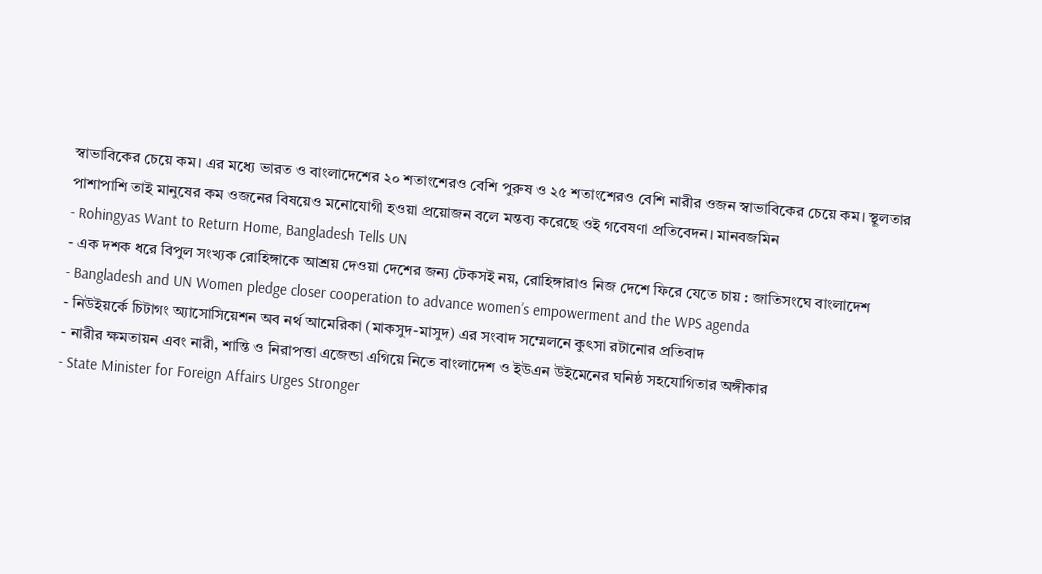স্বাভাবিকের চেয়ে কম। এর মধ্যে ভারত ও বাংলাদেশের ২০ শতাংশেরও বেশি পুরুষ ও ২৫ শতাংশেরও বেশি নারীর ওজন স্বাভাবিকের চেয়ে কম। স্থূলতার পাশাপাশি তাই মানুষের কম ওজনের বিষয়েও মনোযোগী হওয়া প্রয়োজন বলে মন্তব্য করেছে ওই গবেষণা প্রতিবেদন। মানবজমিন
- Rohingyas Want to Return Home, Bangladesh Tells UN
- এক দশক ধরে বিপুল সংখ্যক রোহিঙ্গাকে আশ্রয় দেওয়া দেশের জন্য টেকসই নয়, রোহিঙ্গারাও নিজ দেশে ফিরে যেতে চায় : জাতিসংঘে বাংলাদেশ
- Bangladesh and UN Women pledge closer cooperation to advance women’s empowerment and the WPS agenda
- নিউইয়র্কে চিটাগং অ্যাসোসিয়েশন অব নর্থ আমেরিকা (মাকসুদ-মাসুদ) এর সংবাদ সম্মেলনে কুৎসা রটানোর প্রতিবাদ
- নারীর ক্ষমতায়ন এবং নারী, শান্তি ও নিরাপত্তা এজেন্ডা এগিয়ে নিতে বাংলাদেশ ও ইউএন উইমেনের ঘনিষ্ঠ সহযোগিতার অঙ্গীকার
- State Minister for Foreign Affairs Urges Stronger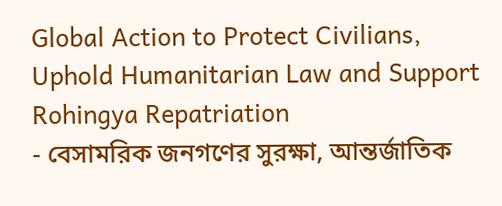Global Action to Protect Civilians, Uphold Humanitarian Law and Support Rohingya Repatriation
- বেসামরিক জনগণের সুরক্ষা, আন্তর্জাতিক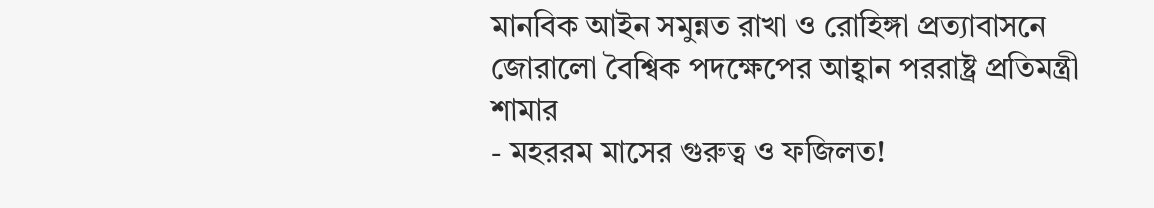মানবিক আইন সমুন্নত রাখা ও রোহিঙ্গা প্রত্যাবাসনে জোরালো বৈশ্বিক পদক্ষেপের আহ্বান পররাষ্ট্র প্রতিমন্ত্রী শামার
- মহররম মাসের গুরুত্ব ও ফজিলত!